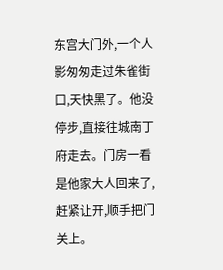东宫大门外,一个人影匆匆走过朱雀街口,天快黑了。他没停步,直接往城南丁府走去。门房一看是他家大人回来了,赶紧让开,顺手把门关上。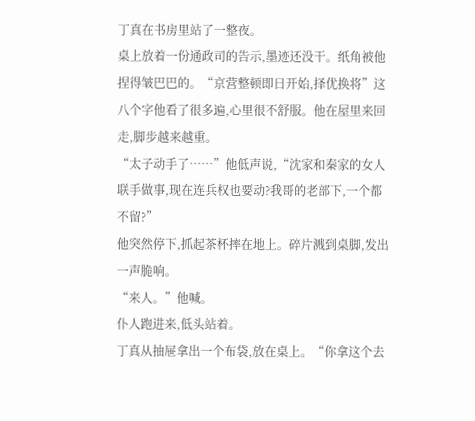丁真在书房里站了一整夜。
桌上放着一份通政司的告示,墨迹还没干。纸角被他捏得皱巴巴的。“京营整顿即日开始,择优换将”这八个字他看了很多遍,心里很不舒服。他在屋里来回走,脚步越来越重。
“太子动手了……”他低声说,“沈家和秦家的女人联手做事,现在连兵权也要动?我哥的老部下,一个都不留?”
他突然停下,抓起茶杯摔在地上。碎片溅到桌脚,发出一声脆响。
“来人。”他喊。
仆人跑进来,低头站着。
丁真从抽屉拿出一个布袋,放在桌上。“你拿这个去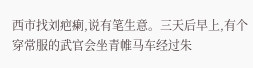西市找刘疤瘌,说有笔生意。三天后早上,有个穿常服的武官会坐青帷马车经过朱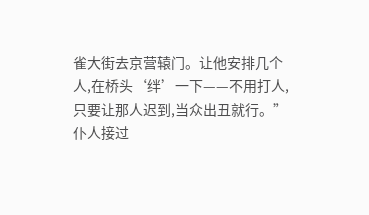雀大街去京营辕门。让他安排几个人,在桥头‘绊’一下——不用打人,只要让那人迟到,当众出丑就行。”
仆人接过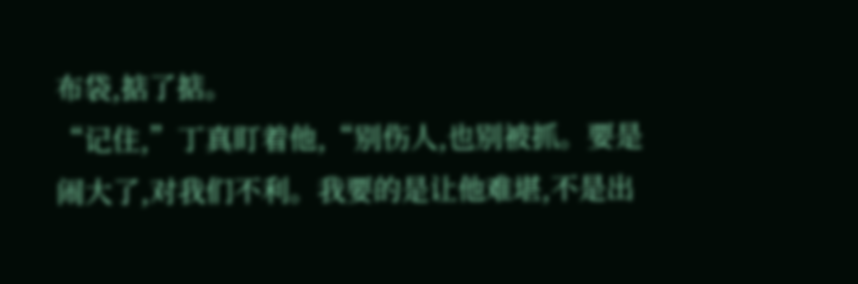布袋,掂了掂。
“记住,”丁真盯着他,“别伤人,也别被抓。要是闹大了,对我们不利。我要的是让他难堪,不是出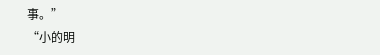事。”
“小的明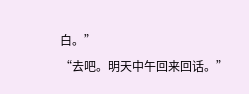白。”
“去吧。明天中午回来回话。”